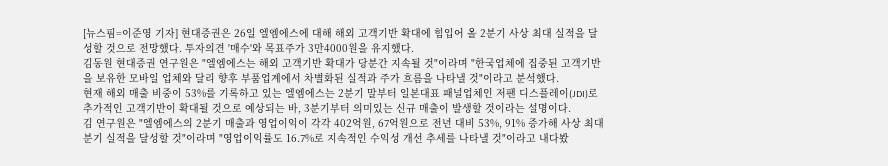[뉴스핌=이준영 기자] 현대증권은 26일 엘엠에스에 대해 해외 고객기반 확대에 힘입어 올 2분기 사상 최대 실적을 달성할 것으로 전망했다. 투자의견 '매수'와 목표주가 3만4000원을 유지했다.
김동원 현대증권 연구원은 "엘엠에스는 해외 고객기반 확대가 당분간 지속될 것"이라며 "한국업체에 집중된 고객기반을 보유한 모바일 업체와 달리 향후 부품업계에서 차별화된 실적과 주가 흐름을 나타낼 것"이라고 분석했다.
현재 해외 매출 비중이 53%를 기록하고 있는 엘엠에스는 2분기 말부터 일본대표 패널업체인 저팬 디스플레이(JDI)로 추가적인 고객기반이 확대될 것으로 예상되는 바, 3분기부터 의미있는 신규 매출이 발생할 것이라는 설명이다.
김 연구원은 "엘엠에스의 2분기 매출과 영업이익이 각각 402억원, 67억원으로 전년 대비 53%, 91% 증가해 사상 최대 분기 실적을 달성할 것"이라며 "영업이익률도 16.7%로 지속적인 수익성 개선 추세를 나타낼 것"이라고 내다봤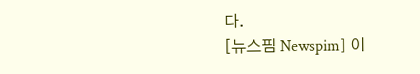다.
[뉴스핌 Newspim] 이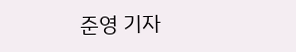준영 기자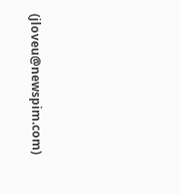(jloveu@newspim.com)